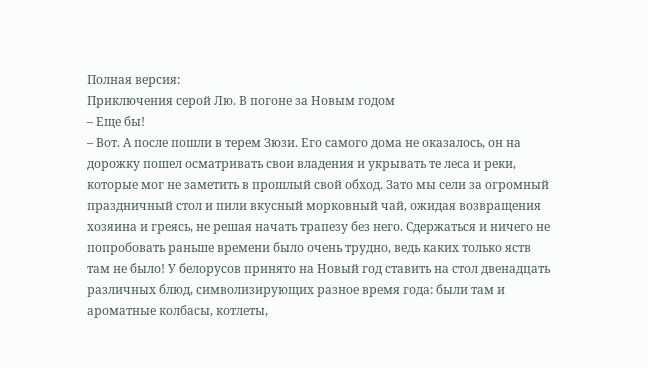Полная версия:
Приключения серой Лю. В погоне за Новым годом
– Еще бы!
– Вот. А после пошли в терем Зюзи. Его самого дома не оказалось, он на дорожку пошел осматривать свои владения и укрывать те леса и реки, которые мог не заметить в прошлый свой обход. Зато мы сели за огромный праздничный стол и пили вкусный морковный чай, ожидая возвращения хозяина и греясь, не решая начать трапезу без него. Сдержаться и ничего не попробовать раньше времени было очень трудно, ведь каких только яств там не было! У белорусов принято на Новый год ставить на стол двенадцать различных блюд, символизирующих разное время года: были там и ароматные колбасы, котлеты,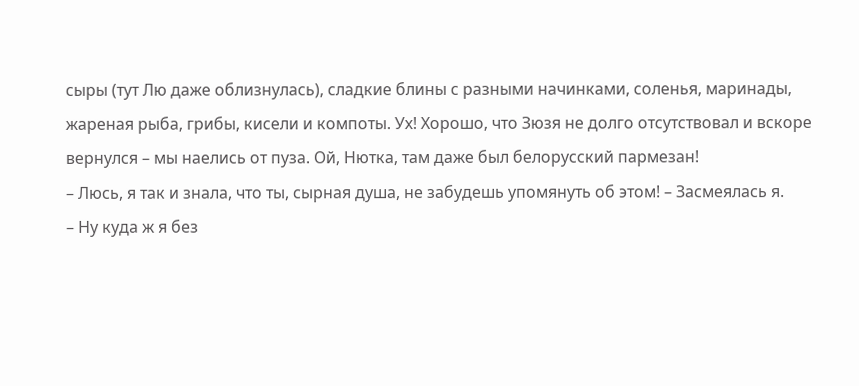сыры (тут Лю даже облизнулась), сладкие блины с разными начинками, соленья, маринады, жареная рыба, грибы, кисели и компоты. Ух! Хорошо, что Зюзя не долго отсутствовал и вскоре вернулся – мы наелись от пуза. Ой, Нютка, там даже был белорусский пармезан!
– Люсь, я так и знала, что ты, сырная душа, не забудешь упомянуть об этом! – Засмеялась я.
– Ну куда ж я без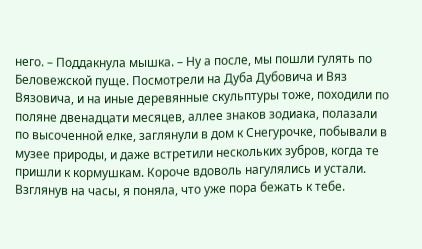него. – Поддакнула мышка. – Ну а после, мы пошли гулять по Беловежской пуще. Посмотрели на Дуба Дубовича и Вяз Вязовича, и на иные деревянные скульптуры тоже, походили по поляне двенадцати месяцев, аллее знаков зодиака, полазали по высоченной елке, заглянули в дом к Снегурочке, побывали в музее природы, и даже встретили нескольких зубров, когда те пришли к кормушкам. Короче вдоволь нагулялись и устали. Взглянув на часы, я поняла, что уже пора бежать к тебе.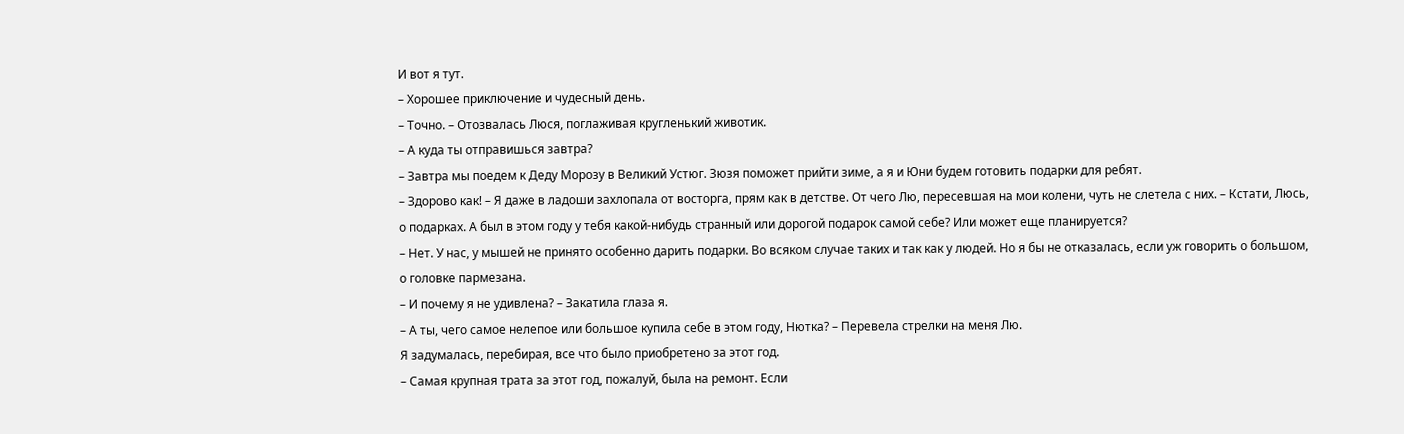И вот я тут.
– Хорошее приключение и чудесный день.
– Точно. – Отозвалась Люся, поглаживая кругленький животик.
– А куда ты отправишься завтра?
– Завтра мы поедем к Деду Морозу в Великий Устюг. Зюзя поможет прийти зиме, а я и Юни будем готовить подарки для ребят.
– Здорово как! – Я даже в ладоши захлопала от восторга, прям как в детстве. От чего Лю, пересевшая на мои колени, чуть не слетела с них. – Кстати, Люсь, о подарках. А был в этом году у тебя какой-нибудь странный или дорогой подарок самой себе? Или может еще планируется?
– Нет. У нас, у мышей не принято особенно дарить подарки. Во всяком случае таких и так как у людей. Но я бы не отказалась, если уж говорить о большом, о головке пармезана.
– И почему я не удивлена? – Закатила глаза я.
– А ты, чего самое нелепое или большое купила себе в этом году, Нютка? – Перевела стрелки на меня Лю.
Я задумалась, перебирая, все что было приобретено за этот год.
– Самая крупная трата за этот год, пожалуй, была на ремонт. Если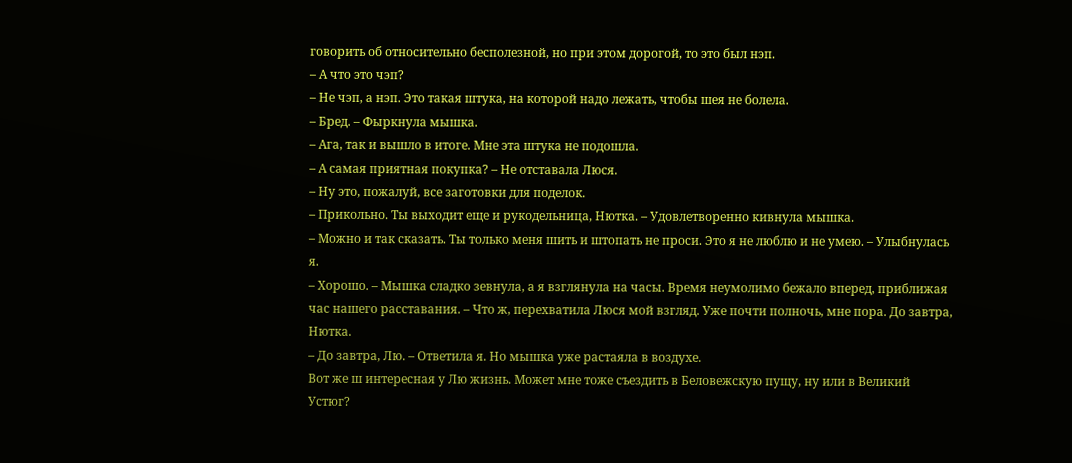говорить об относительно бесполезной, но при этом дорогой, то это был нэп.
– А что это чэп?
– Не чэп, а нэп. Это такая штука, на которой надо лежать, чтобы шея не болела.
– Бред. – Фыркнула мышка.
– Ага, так и вышло в итоге. Мне эта штука не подошла.
– А самая приятная покупка? – Не отставала Люся.
– Ну это, пожалуй, все заготовки для поделок.
– Прикольно. Ты выходит еще и рукодельница, Нютка. – Удовлетворенно кивнула мышка.
– Можно и так сказать. Ты только меня шить и штопать не проси. Это я не люблю и не умею. – Улыбнулась я.
– Хорошо. – Мышка сладко зевнула, а я взглянула на часы. Время неумолимо бежало вперед, приближая час нашего расставания. – Что ж, перехватила Люся мой взгляд. Уже почти полночь, мне пора. До завтра, Нютка.
– До завтра, Лю. – Ответила я. Но мышка уже растаяла в воздухе.
Вот же ш интересная у Лю жизнь. Может мне тоже съездить в Беловежскую пущу, ну или в Великий Устюг?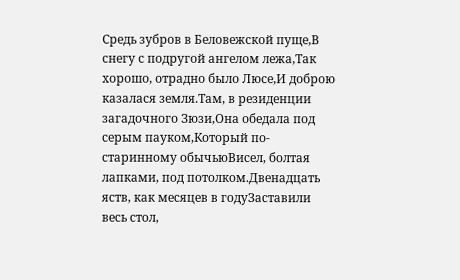Средь зубров в Беловежской пуще,В снегу с подругой ангелом лежа,Так хорошо, отрадно было Люсе,И доброю казалася земля.Там, в резиденции загадочного Зюзи,Она обедала под серым пауком,Который по-старинному обычьюВисел, болтая лапками, под потолком.Двенадцать яств, как месяцев в годуЗаставили весь стол,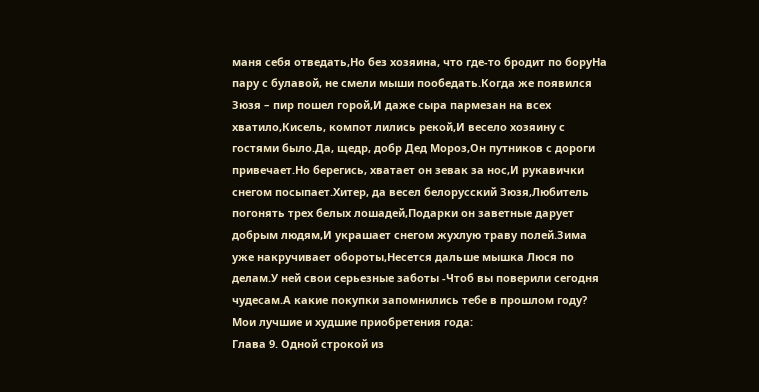маня себя отведать,Но без хозяина, что где-то бродит по боруНа пару с булавой, не смели мыши пообедать.Когда же появился Зюзя – пир пошел горой,И даже сыра пармезан на всех хватило,Кисель, компот лились рекой,И весело хозяину с гостями было.Да, щедр, добр Дед Мороз,Он путников с дороги привечает.Но берегись, хватает он зевак за нос,И рукавички снегом посыпает.Хитер, да весел белорусский Зюзя,Любитель погонять трех белых лошадей,Подарки он заветные дарует добрым людям,И украшает снегом жухлую траву полей.Зима уже накручивает обороты,Несется дальше мышка Люся по делам.У ней свои серьезные заботы -Чтоб вы поверили сегодня чудесам.А какие покупки запомнились тебе в прошлом году?
Мои лучшие и худшие приобретения года:
Глава 9. Одной строкой из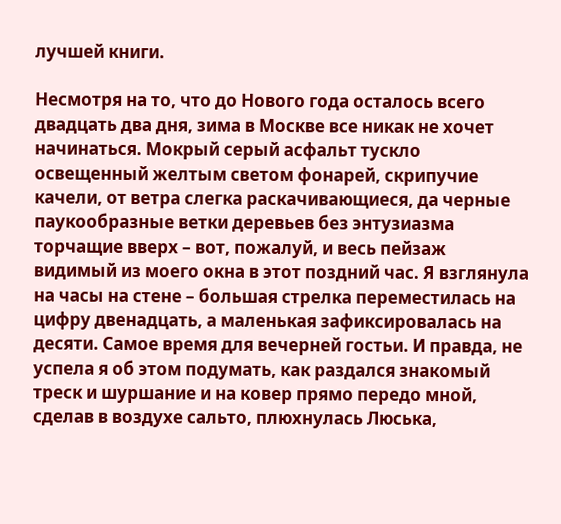лучшей книги.

Несмотря на то, что до Нового года осталось всего двадцать два дня, зима в Москве все никак не хочет начинаться. Мокрый серый асфальт тускло освещенный желтым светом фонарей, скрипучие качели, от ветра слегка раскачивающиеся, да черные паукообразные ветки деревьев без энтузиазма торчащие вверх – вот, пожалуй, и весь пейзаж видимый из моего окна в этот поздний час. Я взглянула на часы на стене – большая стрелка переместилась на цифру двенадцать, а маленькая зафиксировалась на десяти. Самое время для вечерней гостьи. И правда, не успела я об этом подумать, как раздался знакомый треск и шуршание и на ковер прямо передо мной, сделав в воздухе сальто, плюхнулась Люська,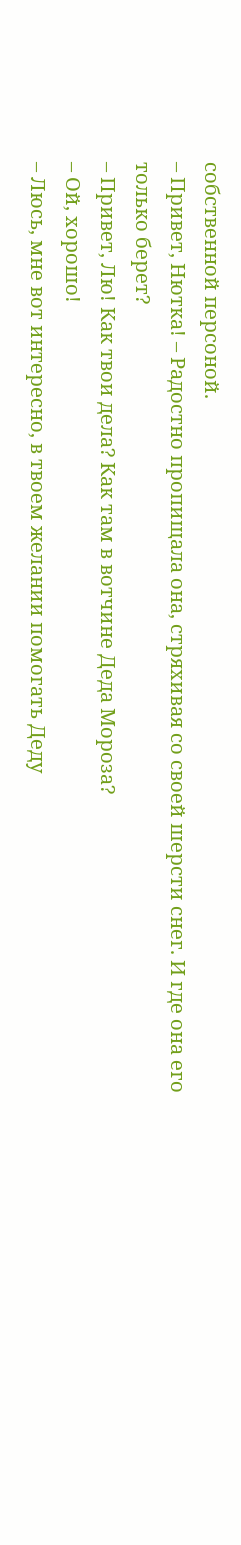собственной персоной.
– Привет, Нютка! – Радостно пропищала она, стряхивая со своей шерсти снег. И где она его только берет?
– Привет, Лю! Как твои дела? Как там в вотчине Деда Мороза?
– Ой, хорошо!
– Люсь, мне вот интересно, в твоем желании помогать Деду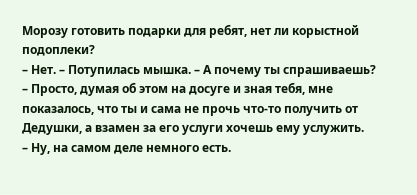Морозу готовить подарки для ребят, нет ли корыстной подоплеки?
– Нет. – Потупилась мышка. – А почему ты спрашиваешь?
– Просто, думая об этом на досуге и зная тебя, мне показалось, что ты и сама не прочь что-то получить от Дедушки, а взамен за его услуги хочешь ему услужить.
– Ну, на самом деле немного есть.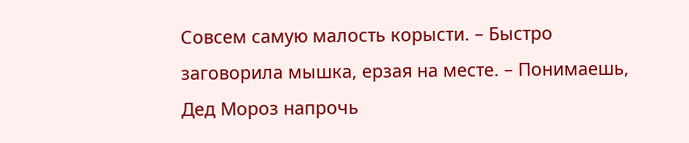Совсем самую малость корысти. – Быстро заговорила мышка, ерзая на месте. – Понимаешь, Дед Мороз напрочь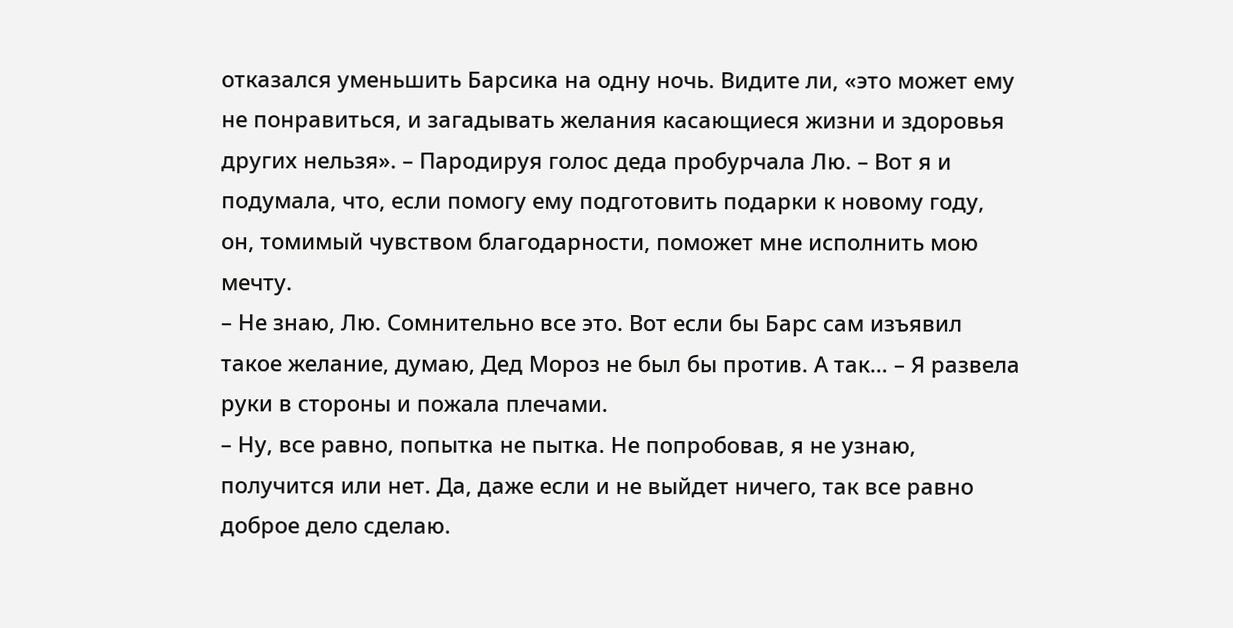отказался уменьшить Барсика на одну ночь. Видите ли, «это может ему не понравиться, и загадывать желания касающиеся жизни и здоровья других нельзя». – Пародируя голос деда пробурчала Лю. – Вот я и подумала, что, если помогу ему подготовить подарки к новому году, он, томимый чувством благодарности, поможет мне исполнить мою мечту.
– Не знаю, Лю. Сомнительно все это. Вот если бы Барс сам изъявил такое желание, думаю, Дед Мороз не был бы против. А так… – Я развела руки в стороны и пожала плечами.
– Ну, все равно, попытка не пытка. Не попробовав, я не узнаю, получится или нет. Да, даже если и не выйдет ничего, так все равно доброе дело сделаю.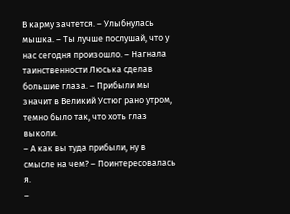В карму зачтется. – Улыбнулась мышка. – Ты лучше послушай, что у нас сегодня произошло. – Нагнала таинственности Люська сделав большие глаза. – Прибыли мы значит в Великий Устюг рано утром, темно было так, что хоть глаз выколи.
– А как вы туда прибыли, ну в смысле на чем? – Поинтересовалась я.
–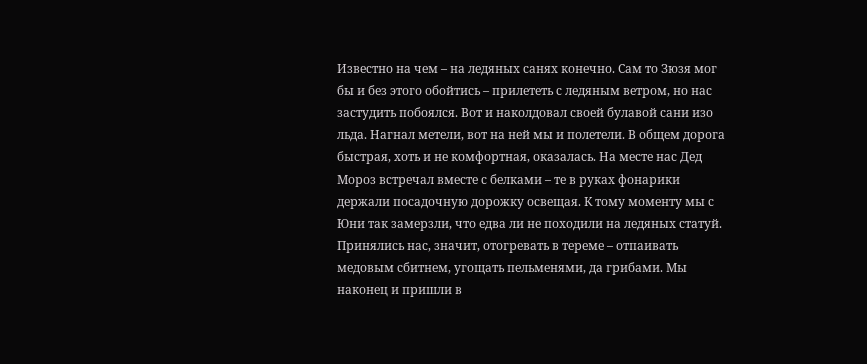Известно на чем – на ледяных санях конечно. Сам то Зюзя мог бы и без этого обойтись – прилететь с ледяным ветром, но нас застудить побоялся. Вот и наколдовал своей булавой сани изо льда. Нагнал метели, вот на ней мы и полетели. В общем дорога быстрая, хоть и не комфортная, оказалась. На месте нас Дед Мороз встречал вместе с белками – те в руках фонарики держали посадочную дорожку освещая. К тому моменту мы с Юни так замерзли, что едва ли не походили на ледяных статуй. Принялись нас, значит, отогревать в тереме – отпаивать медовым сбитнем, угощать пельменями, да грибами. Мы наконец и пришли в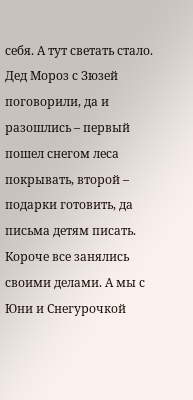себя. А тут светать стало. Дед Мороз с Зюзей поговорили, да и разошлись – первый пошел снегом леса покрывать, второй – подарки готовить, да письма детям писать. Короче все занялись своими делами. А мы с Юни и Снегурочкой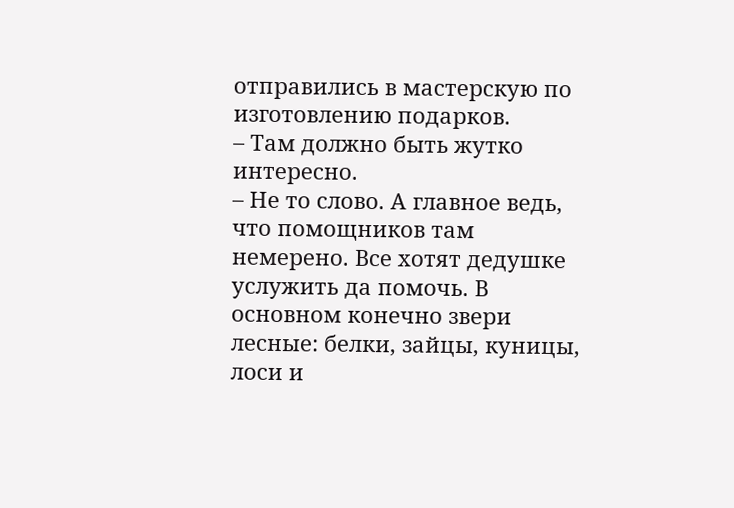отправились в мастерскую по изготовлению подарков.
– Там должно быть жутко интересно.
– Не то слово. А главное ведь, что помощников там немерено. Все хотят дедушке услужить да помочь. В основном конечно звери лесные: белки, зайцы, куницы, лоси и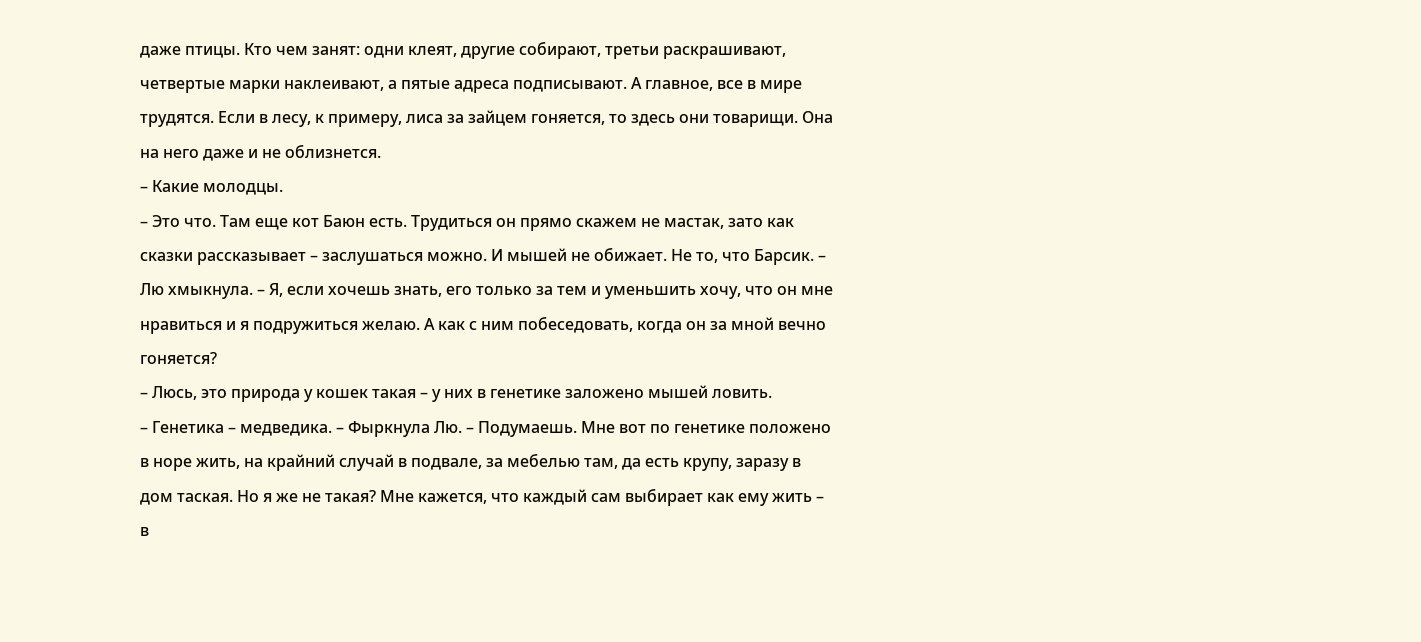даже птицы. Кто чем занят: одни клеят, другие собирают, третьи раскрашивают, четвертые марки наклеивают, а пятые адреса подписывают. А главное, все в мире трудятся. Если в лесу, к примеру, лиса за зайцем гоняется, то здесь они товарищи. Она на него даже и не облизнется.
– Какие молодцы.
– Это что. Там еще кот Баюн есть. Трудиться он прямо скажем не мастак, зато как сказки рассказывает – заслушаться можно. И мышей не обижает. Не то, что Барсик. – Лю хмыкнула. – Я, если хочешь знать, его только за тем и уменьшить хочу, что он мне нравиться и я подружиться желаю. А как с ним побеседовать, когда он за мной вечно гоняется?
– Люсь, это природа у кошек такая – у них в генетике заложено мышей ловить.
– Генетика – медведика. – Фыркнула Лю. – Подумаешь. Мне вот по генетике положено в норе жить, на крайний случай в подвале, за мебелью там, да есть крупу, заразу в дом таская. Но я же не такая? Мне кажется, что каждый сам выбирает как ему жить – в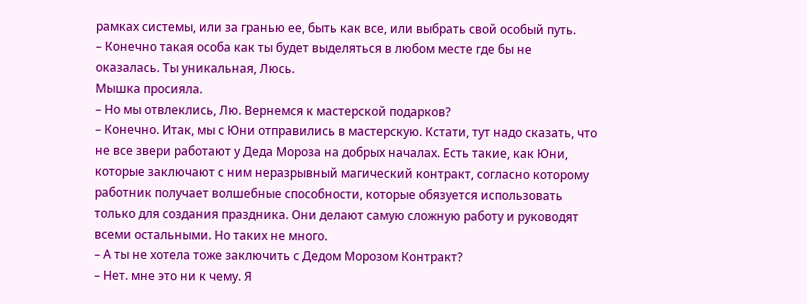рамках системы, или за гранью ее, быть как все, или выбрать свой особый путь.
– Конечно такая особа как ты будет выделяться в любом месте где бы не оказалась. Ты уникальная, Люсь.
Мышка просияла.
– Но мы отвлеклись, Лю. Вернемся к мастерской подарков?
– Конечно. Итак, мы с Юни отправились в мастерскую. Кстати, тут надо сказать, что не все звери работают у Деда Мороза на добрых началах. Есть такие, как Юни, которые заключают с ним неразрывный магический контракт, согласно которому работник получает волшебные способности, которые обязуется использовать только для создания праздника. Они делают самую сложную работу и руководят всеми остальными. Но таких не много.
– А ты не хотела тоже заключить с Дедом Морозом Контракт?
– Нет. мне это ни к чему. Я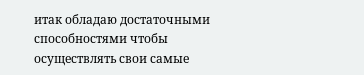итак обладаю достаточными способностями чтобы осуществлять свои самые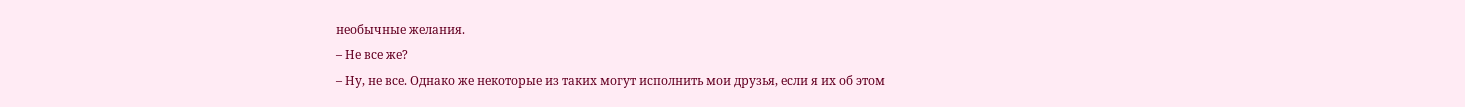необычные желания.
– Не все же?
– Ну, не все. Однако же некоторые из таких могут исполнить мои друзья, если я их об этом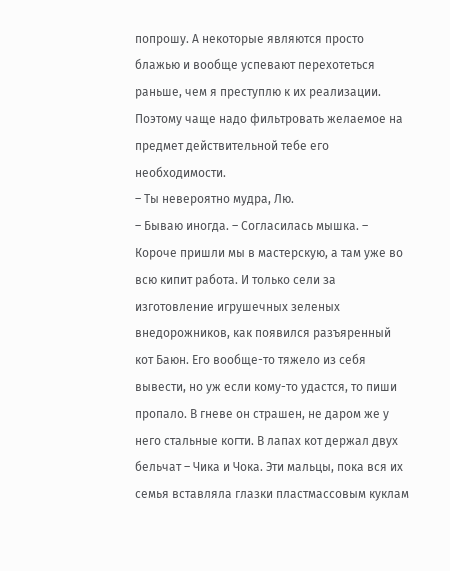попрошу. А некоторые являются просто блажью и вообще успевают перехотеться раньше, чем я преступлю к их реализации. Поэтому чаще надо фильтровать желаемое на предмет действительной тебе его необходимости.
– Ты невероятно мудра, Лю.
– Бываю иногда. – Согласилась мышка. – Короче пришли мы в мастерскую, а там уже во всю кипит работа. И только сели за изготовление игрушечных зеленых внедорожников, как появился разъяренный кот Баюн. Его вообще-то тяжело из себя вывести, но уж если кому-то удастся, то пиши пропало. В гневе он страшен, не даром же у него стальные когти. В лапах кот держал двух бельчат – Чика и Чока. Эти мальцы, пока вся их семья вставляла глазки пластмассовым куклам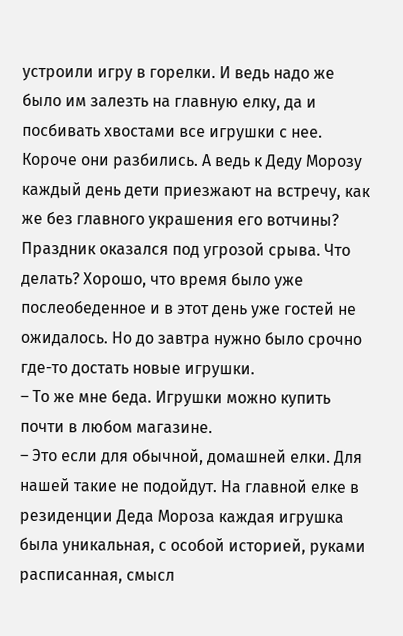устроили игру в горелки. И ведь надо же было им залезть на главную елку, да и посбивать хвостами все игрушки с нее. Короче они разбились. А ведь к Деду Морозу каждый день дети приезжают на встречу, как же без главного украшения его вотчины? Праздник оказался под угрозой срыва. Что делать? Хорошо, что время было уже послеобеденное и в этот день уже гостей не ожидалось. Но до завтра нужно было срочно где-то достать новые игрушки.
– То же мне беда. Игрушки можно купить почти в любом магазине.
– Это если для обычной, домашней елки. Для нашей такие не подойдут. На главной елке в резиденции Деда Мороза каждая игрушка была уникальная, с особой историей, руками расписанная, смысл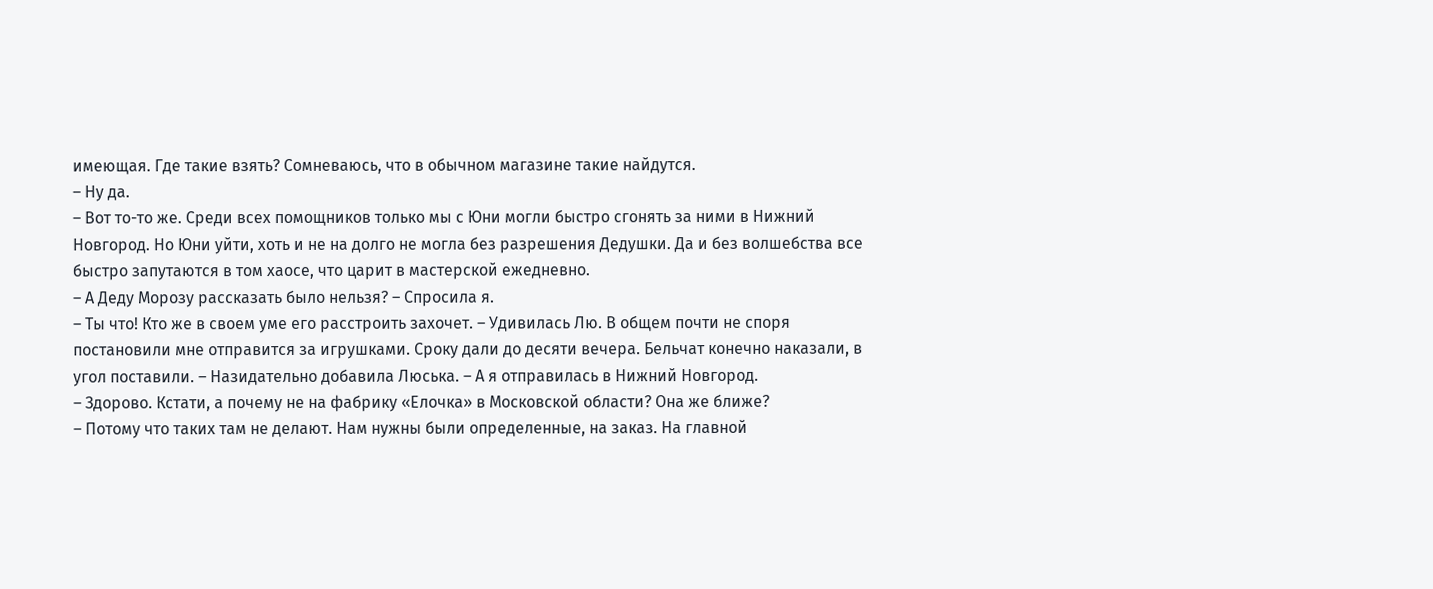имеющая. Где такие взять? Сомневаюсь, что в обычном магазине такие найдутся.
– Ну да.
– Вот то-то же. Среди всех помощников только мы с Юни могли быстро сгонять за ними в Нижний Новгород. Но Юни уйти, хоть и не на долго не могла без разрешения Дедушки. Да и без волшебства все быстро запутаются в том хаосе, что царит в мастерской ежедневно.
– А Деду Морозу рассказать было нельзя? – Спросила я.
– Ты что! Кто же в своем уме его расстроить захочет. – Удивилась Лю. В общем почти не споря постановили мне отправится за игрушками. Сроку дали до десяти вечера. Бельчат конечно наказали, в угол поставили. – Назидательно добавила Люська. – А я отправилась в Нижний Новгород.
– Здорово. Кстати, а почему не на фабрику «Елочка» в Московской области? Она же ближе?
– Потому что таких там не делают. Нам нужны были определенные, на заказ. На главной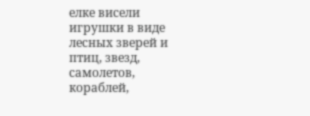елке висели игрушки в виде лесных зверей и птиц, звезд, самолетов, кораблей,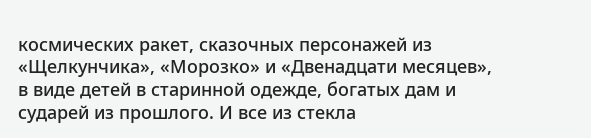космических ракет, сказочных персонажей из «Щелкунчика», «Морозко» и «Двенадцати месяцев», в виде детей в старинной одежде, богатых дам и сударей из прошлого. И все из стекла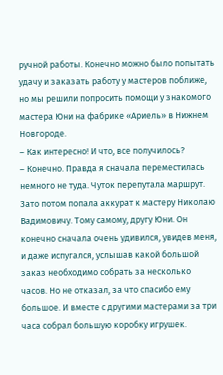ручной работы. Конечно можно было попытать удачу и заказать работу у мастеров поближе, но мы решили попросить помощи у знакомого мастера Юни на фабрике «Ариель» в Нижнем Новгороде.
– Как интересно! И что, все получилось?
– Конечно. Правда я сначала переместилась немного не туда. Чуток перепутала маршрут. Зато потом попала аккурат к мастеру Николаю Вадимовичу. Тому самому, другу Юни. Он конечно сначала очень удивился, увидев меня, и даже испугался, услышав какой большой заказ необходимо собрать за несколько часов. Но не отказал, за что спасибо ему большое. И вместе с другими мастерами за три часа собрал большую коробку игрушек.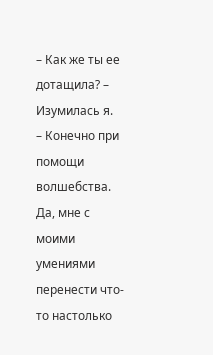– Как же ты ее дотащила? – Изумилась я.
– Конечно при помощи волшебства. Да, мне с моими умениями перенести что-то настолько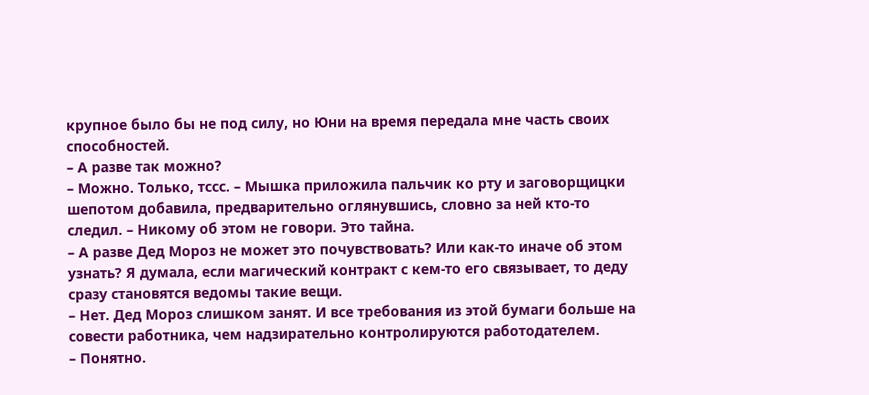крупное было бы не под силу, но Юни на время передала мне часть своих способностей.
– А разве так можно?
– Можно. Только, тссс. – Мышка приложила пальчик ко рту и заговорщицки шепотом добавила, предварительно оглянувшись, словно за ней кто-то следил. – Никому об этом не говори. Это тайна.
– А разве Дед Мороз не может это почувствовать? Или как-то иначе об этом узнать? Я думала, если магический контракт с кем-то его связывает, то деду сразу становятся ведомы такие вещи.
– Нет. Дед Мороз слишком занят. И все требования из этой бумаги больше на совести работника, чем надзирательно контролируются работодателем.
– Понятно.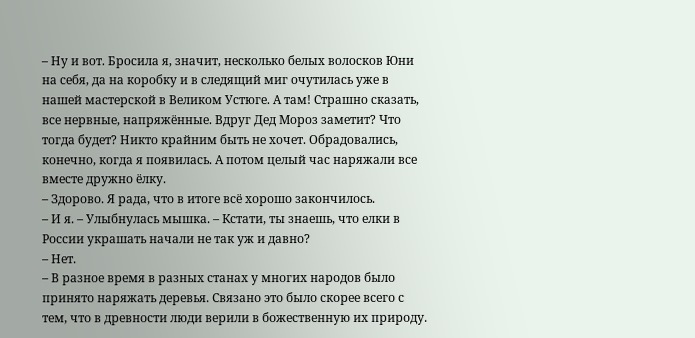– Ну и вот. Бросила я, значит, несколько белых волосков Юни на себя, да на коробку и в следящий миг очутилась уже в нашей мастерской в Великом Устюге. А там! Страшно сказать, все нервные, напряжённые. Вдруг Дед Мороз заметит? Что тогда будет? Никто крайним быть не хочет. Обрадовались, конечно, когда я появилась. А потом целый час наряжали все вместе дружно ёлку.
– Здорово. Я рада, что в итоге всё хорошо закончилось.
– И я. – Улыбнулась мышка. – Кстати, ты знаешь, что елки в России украшать начали не так уж и давно?
– Нет.
– В разное время в разных станах у многих народов было принято наряжать деревья. Связано это было скорее всего с тем, что в древности люди верили в божественную их природу.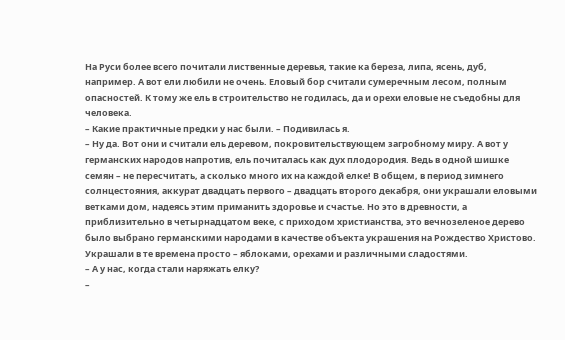На Руси более всего почитали лиственные деревья, такие ка береза, липа, ясень, дуб, например. А вот ели любили не очень. Еловый бор считали сумеречным лесом, полным опасностей. К тому же ель в строительство не годилась, да и орехи еловые не съедобны для человека.
– Какие практичные предки у нас были. – Подивилась я.
– Ну да. Вот они и считали ель деревом, покровительствующем загробному миру. А вот у германских народов напротив, ель почиталась как дух плодородия. Ведь в одной шишке семян – не пересчитать, а сколько много их на каждой елке! В общем, в период зимнего солнцестояния, аккурат двадцать первого – двадцать второго декабря, они украшали еловыми ветками дом, надеясь этим приманить здоровье и счастье. Но это в древности, а приблизительно в четырнадцатом веке, с приходом христианства, это вечнозеленое дерево было выбрано германскими народами в качестве объекта украшения на Рождество Христово. Украшали в те времена просто – яблоками, орехами и различными сладостями.
– А у нас, когда стали наряжать елку?
–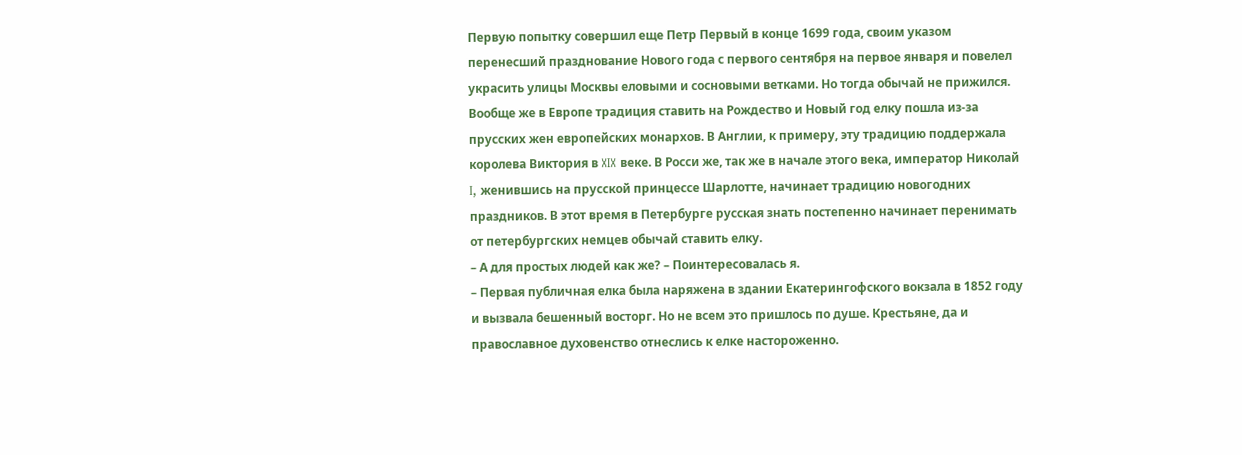Первую попытку совершил еще Петр Первый в конце 1699 года, своим указом перенесший празднование Нового года с первого сентября на первое января и повелел украсить улицы Москвы еловыми и сосновыми ветками. Но тогда обычай не прижился. Вообще же в Европе традиция ставить на Рождество и Новый год елку пошла из-за прусских жен европейских монархов. В Англии, к примеру, эту традицию поддержала королева Виктория в XIX веке. В Росси же, так же в начале этого века, император Николай I, женившись на прусской принцессе Шарлотте, начинает традицию новогодних праздников. В этот время в Петербурге русская знать постепенно начинает перенимать от петербургских немцев обычай ставить елку.
– А для простых людей как же? – Поинтересовалась я.
– Первая публичная елка была наряжена в здании Екатерингофского вокзала в 1852 году и вызвала бешенный восторг. Но не всем это пришлось по душе. Крестьяне, да и православное духовенство отнеслись к елке настороженно.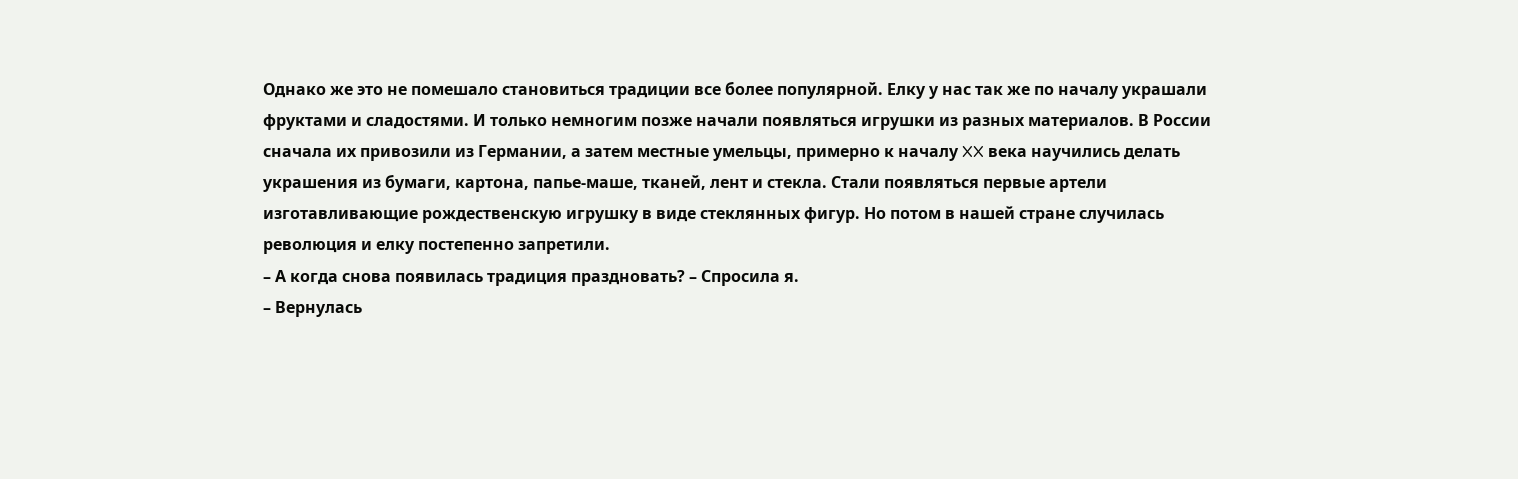Однако же это не помешало становиться традиции все более популярной. Елку у нас так же по началу украшали фруктами и сладостями. И только немногим позже начали появляться игрушки из разных материалов. В России сначала их привозили из Германии, а затем местные умельцы, примерно к началу XX века научились делать украшения из бумаги, картона, папье-маше, тканей, лент и стекла. Стали появляться первые артели изготавливающие рождественскую игрушку в виде стеклянных фигур. Но потом в нашей стране случилась революция и елку постепенно запретили.
– А когда снова появилась традиция праздновать? – Спросила я.
– Вернулась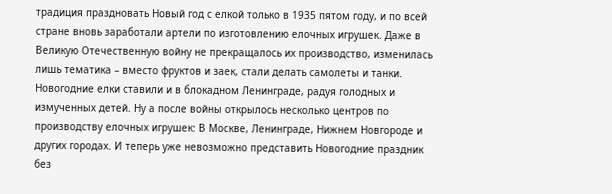традиция праздновать Новый год с елкой только в 1935 пятом году, и по всей стране вновь заработали артели по изготовлению елочных игрушек. Даже в Великую Отечественную войну не прекращалось их производство, изменилась лишь тематика – вместо фруктов и заек, стали делать самолеты и танки. Новогодние елки ставили и в блокадном Ленинграде, радуя голодных и измученных детей. Ну а после войны открылось несколько центров по производству елочных игрушек: В Москве, Ленинграде, Нижнем Новгороде и других городах. И теперь уже невозможно представить Новогодние праздник без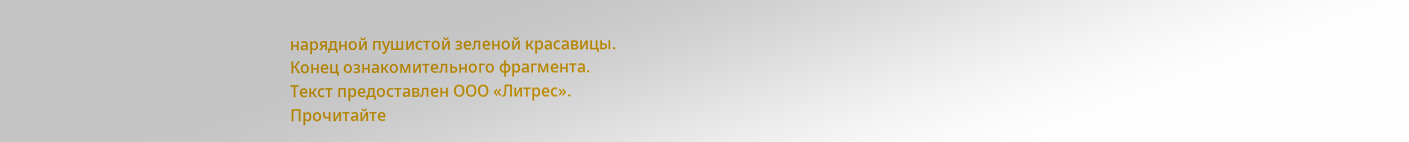нарядной пушистой зеленой красавицы.
Конец ознакомительного фрагмента.
Текст предоставлен ООО «Литрес».
Прочитайте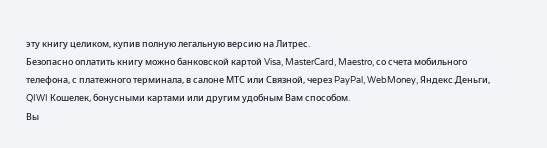эту книгу целиком, купив полную легальную версию на Литрес.
Безопасно оплатить книгу можно банковской картой Visa, MasterCard, Maestro, со счета мобильного телефона, с платежного терминала, в салоне МТС или Связной, через PayPal, WebMoney, Яндекс.Деньги, QIWI Кошелек, бонусными картами или другим удобным Вам способом.
Вы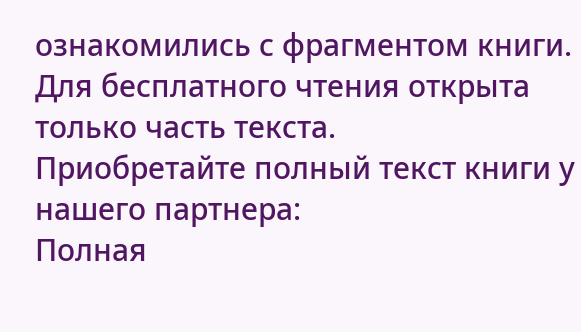ознакомились с фрагментом книги.
Для бесплатного чтения открыта только часть текста.
Приобретайте полный текст книги у нашего партнера:
Полная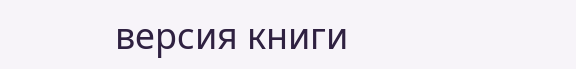версия книги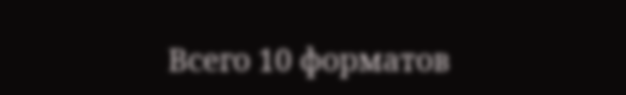Всего 10 форматов